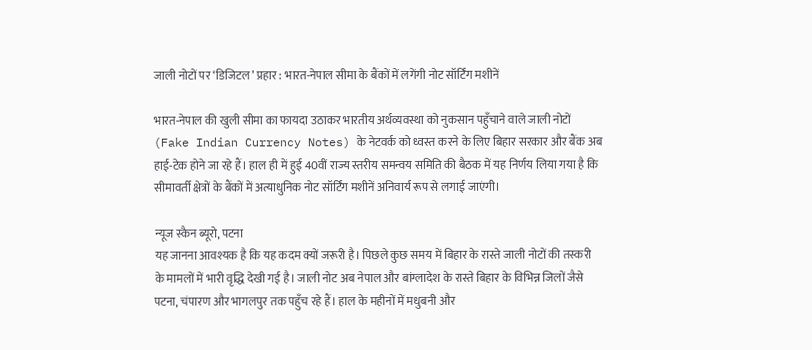जाली नोटों पर ‘डिजिटल’ प्रहार : भारत-नेपाल सीमा के बैंकों में लगेंगी नोट सॉर्टिंग मशीनें

भारत-नेपाल की खुली सीमा का फायदा उठाकर भारतीय अर्थव्यवस्था को नुकसान पहुँचाने वाले जाली नोटों (Fake Indian Currency Notes) के नेटवर्क को ध्वस्त करने के लिए बिहार सरकार और बैंक अब हाई-टेक होने जा रहे हैं। हाल ही में हुई 40वीं राज्य स्तरीय समन्वय समिति की बैठक में यह निर्णय लिया गया है कि सीमावर्ती क्षेत्रों के बैंकों में अत्याधुनिक नोट सॉर्टिंग मशीनें अनिवार्य रूप से लगाई जाएंगी।

न्यूज स्कैन ब्यूरो, पटना
यह जानना आवश्यक है कि यह कदम क्यों जरूरी है। पिछले कुछ समय में बिहार के रास्ते जाली नोटों की तस्करी के मामलों में भारी वृद्धि देखी गई है। जाली नोट अब नेपाल और बांग्लादेश के रास्ते बिहार के विभिन्न जिलों जैसे पटना, चंपारण और भागलपुर तक पहुँच रहे हैं। हाल के महीनों में मधुबनी और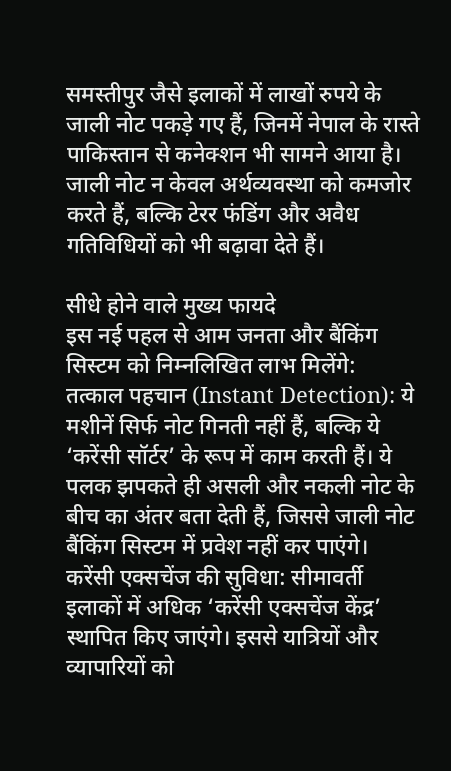समस्तीपुर जैसे इलाकों में लाखों रुपये के जाली नोट पकड़े गए हैं, जिनमें नेपाल के रास्ते पाकिस्तान से कनेक्शन भी सामने आया है। जाली नोट न केवल अर्थव्यवस्था को कमजोर करते हैं, बल्कि टेरर फंडिंग और अवैध गतिविधियों को भी बढ़ावा देते हैं।

सीधे होने वाले मुख्य फायदे
इस नई पहल से आम जनता और बैंकिंग सिस्टम को निम्नलिखित लाभ मिलेंगे:
तत्काल पहचान (Instant Detection): ये मशीनें सिर्फ नोट गिनती नहीं हैं, बल्कि ये ‘करेंसी सॉर्टर’ के रूप में काम करती हैं। ये पलक झपकते ही असली और नकली नोट के बीच का अंतर बता देती हैं, जिससे जाली नोट बैंकिंग सिस्टम में प्रवेश नहीं कर पाएंगे।
करेंसी एक्सचेंज की सुविधा: सीमावर्ती इलाकों में अधिक ‘करेंसी एक्सचेंज केंद्र’ स्थापित किए जाएंगे। इससे यात्रियों और व्यापारियों को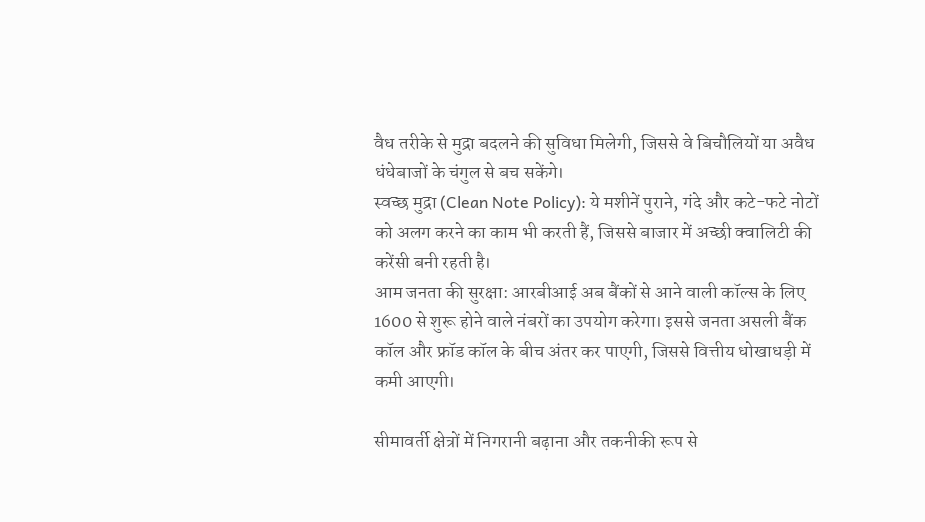वैध तरीके से मुद्रा बदलने की सुविधा मिलेगी, जिससे वे बिचौलियों या अवैध धंधेबाजों के चंगुल से बच सकेंगे।
स्वच्छ मुद्रा (Clean Note Policy): ये मशीनें पुराने, गंदे और कटे-फटे नोटों को अलग करने का काम भी करती हैं, जिससे बाजार में अच्छी क्वालिटी की करेंसी बनी रहती है।
आम जनता की सुरक्षा: आरबीआई अब बैंकों से आने वाली कॉल्स के लिए 1600 से शुरू होने वाले नंबरों का उपयोग करेगा। इससे जनता असली बैंक कॉल और फ्रॉड कॉल के बीच अंतर कर पाएगी, जिससे वित्तीय धोखाधड़ी में कमी आएगी।

सीमावर्ती क्षेत्रों में निगरानी बढ़ाना और तकनीकी रूप से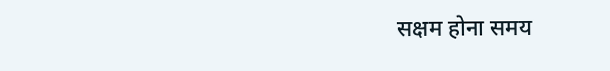सक्षम होना समय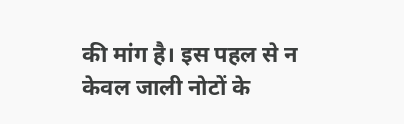की मांग है। इस पहल से न केवल जाली नोटों के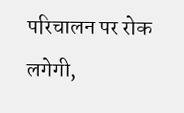परिचालन पर रोक लगेगी,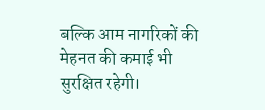बल्कि आम नागरिकों की मेहनत की कमाई भी सुरक्षित रहेगी।